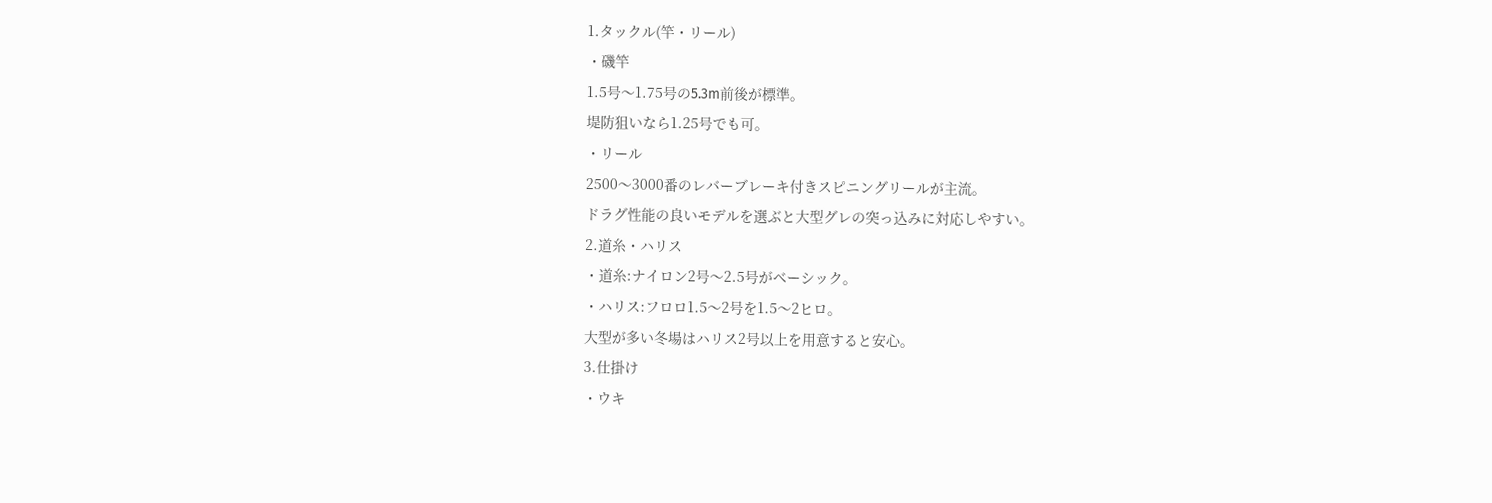1.タックル(竿・リール)
・磯竿
1.5号〜1.75号の5.3m前後が標準。
堤防狙いなら1.25号でも可。
・リール
2500〜3000番のレバーブレーキ付きスピニングリールが主流。
ドラグ性能の良いモデルを選ぶと大型グレの突っ込みに対応しやすい。
2.道糸・ハリス
・道糸:ナイロン2号〜2.5号がベーシック。
・ハリス:フロロ1.5〜2号を1.5〜2ヒロ。
大型が多い冬場はハリス2号以上を用意すると安心。
3.仕掛け
・ウキ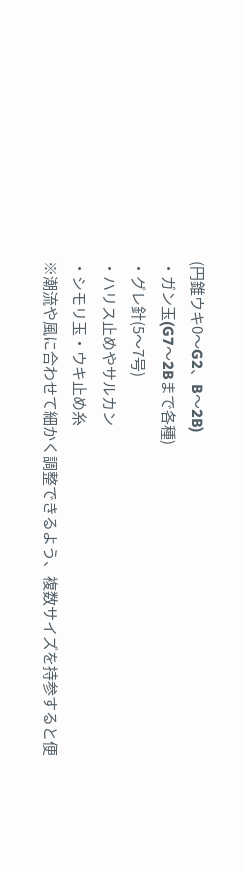(円錐ウキ0〜G2、B〜2B)
・ガン玉(G7〜2Bまで各種)
・グレ針(5〜7号)
・ハリス止めやサルカン
・シモリ玉・ウキ止め糸
※潮流や風に合わせて細かく調整できるよう、複数サイズを持参すると便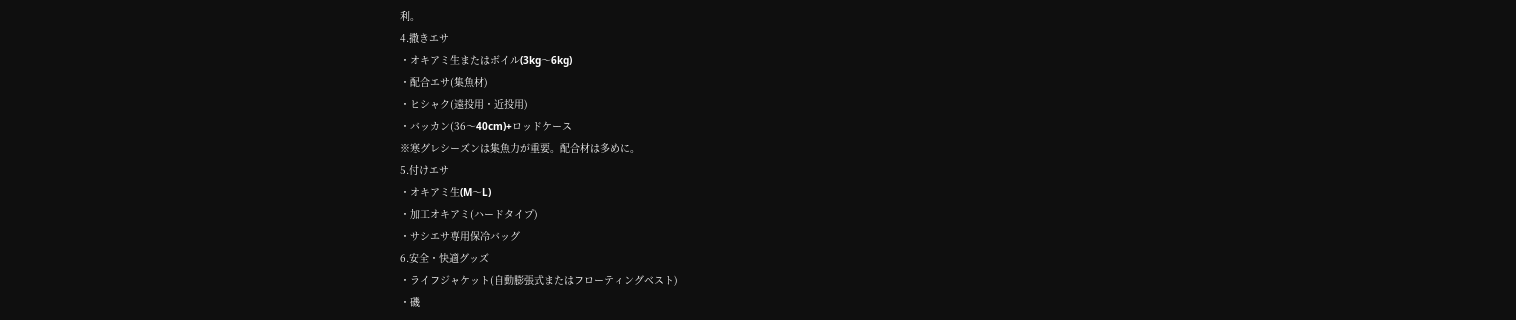利。
4.撒きエサ
・オキアミ生またはボイル(3kg〜6kg)
・配合エサ(集魚材)
・ヒシャク(遠投用・近投用)
・バッカン(36〜40cm)+ロッドケース
※寒グレシーズンは集魚力が重要。配合材は多めに。
5.付けエサ
・オキアミ生(M〜L)
・加工オキアミ(ハードタイプ)
・サシエサ専用保冷バッグ
6.安全・快適グッズ
・ライフジャケット(自動膨張式またはフローティングベスト)
・磯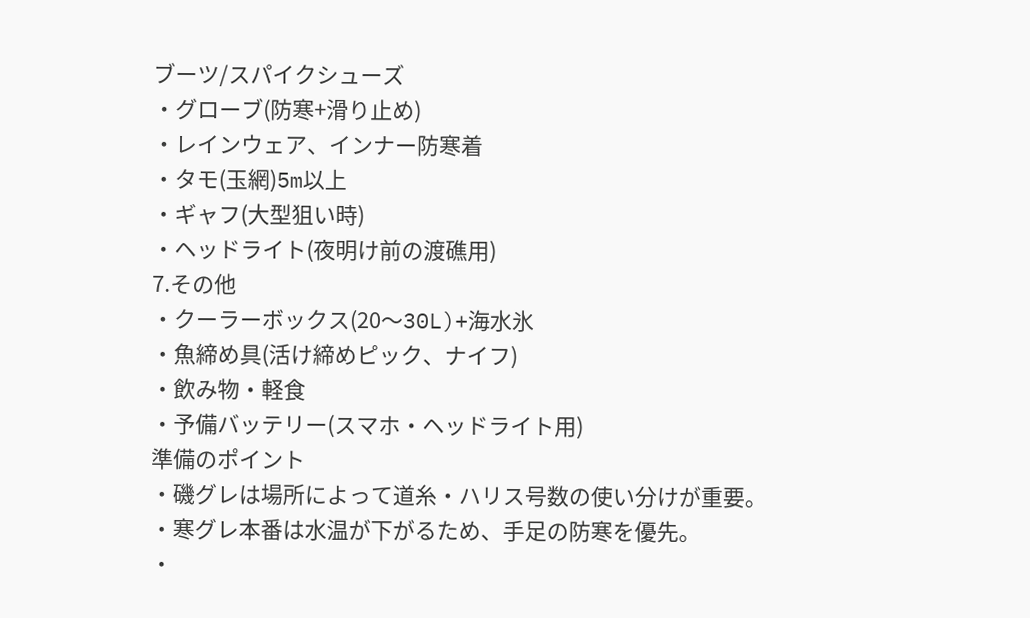ブーツ/スパイクシューズ
・グローブ(防寒+滑り止め)
・レインウェア、インナー防寒着
・タモ(玉網)5m以上
・ギャフ(大型狙い時)
・ヘッドライト(夜明け前の渡礁用)
7.その他
・クーラーボックス(20〜30L)+海水氷
・魚締め具(活け締めピック、ナイフ)
・飲み物・軽食
・予備バッテリー(スマホ・ヘッドライト用)
準備のポイント
・磯グレは場所によって道糸・ハリス号数の使い分けが重要。
・寒グレ本番は水温が下がるため、手足の防寒を優先。
・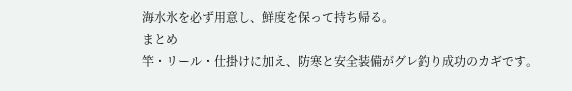海水氷を必ず用意し、鮮度を保って持ち帰る。
まとめ
竿・リール・仕掛けに加え、防寒と安全装備がグレ釣り成功のカギです。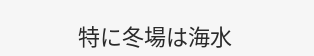特に冬場は海水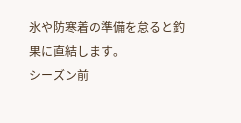氷や防寒着の準備を怠ると釣果に直結します。
シーズン前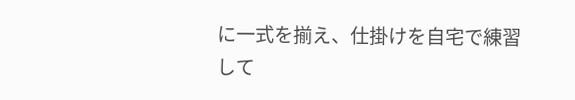に一式を揃え、仕掛けを自宅で練習して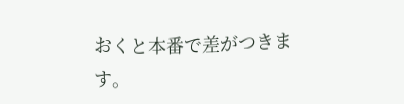おくと本番で差がつきます。